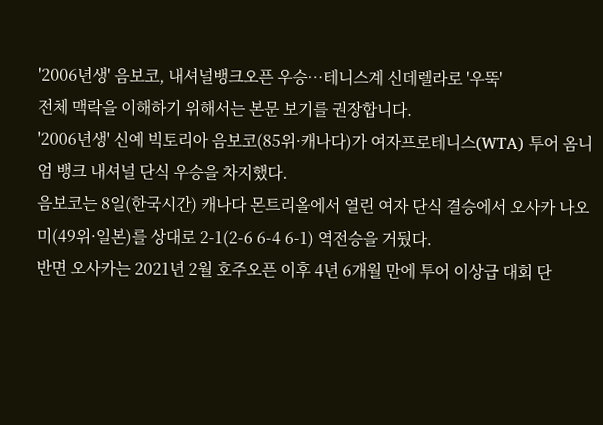'2006년생' 음보코, 내셔널뱅크오픈 우승…테니스계 신데렐라로 '우뚝'
전체 맥락을 이해하기 위해서는 본문 보기를 권장합니다.
'2006년생' 신예 빅토리아 음보코(85위·캐나다)가 여자프로테니스(WTA) 투어 옴니엄 뱅크 내셔널 단식 우승을 차지했다.
음보코는 8일(한국시간) 캐나다 몬트리올에서 열린 여자 단식 결승에서 오사카 나오미(49위·일본)를 상대로 2-1(2-6 6-4 6-1) 역전승을 거뒀다.
반면 오사카는 2021년 2월 호주오픈 이후 4년 6개월 만에 투어 이상급 대회 단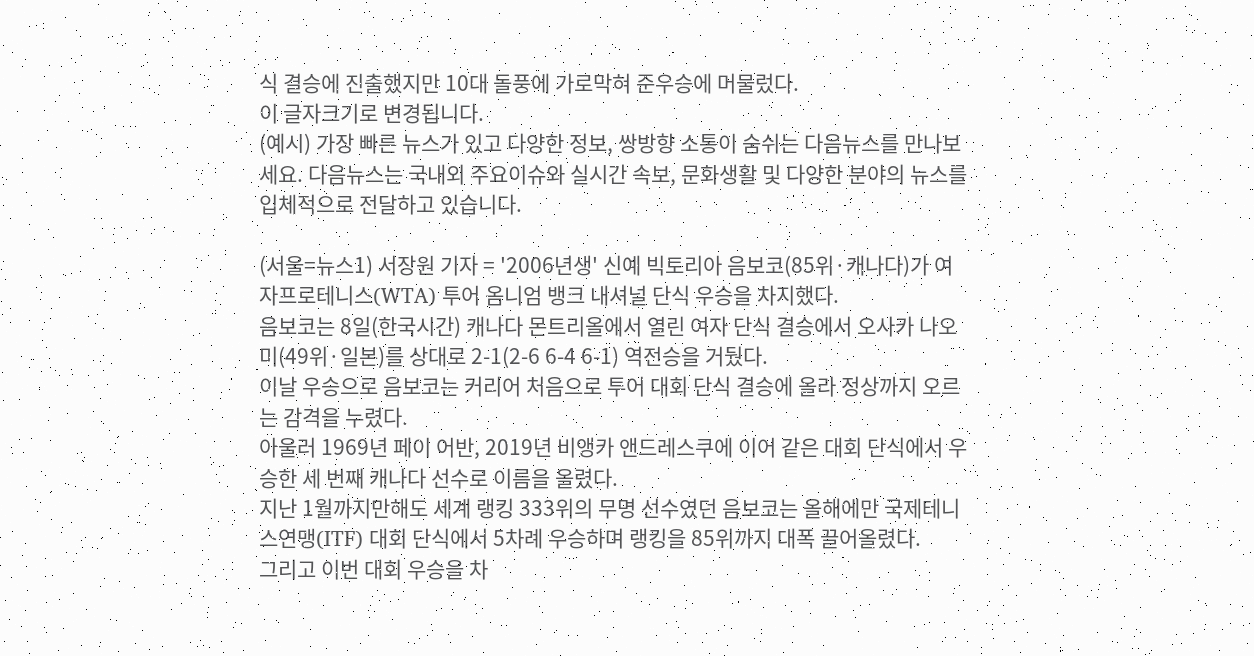식 결승에 진출했지만 10대 돌풍에 가로막혀 준우승에 머물렀다.
이 글자크기로 변경됩니다.
(예시) 가장 빠른 뉴스가 있고 다양한 정보, 쌍방향 소통이 숨쉬는 다음뉴스를 만나보세요. 다음뉴스는 국내외 주요이슈와 실시간 속보, 문화생활 및 다양한 분야의 뉴스를 입체적으로 전달하고 있습니다.

(서울=뉴스1) 서장원 기자 = '2006년생' 신예 빅토리아 음보코(85위·캐나다)가 여자프로테니스(WTA) 투어 옴니엄 뱅크 내셔널 단식 우승을 차지했다.
음보코는 8일(한국시간) 캐나다 몬트리올에서 열린 여자 단식 결승에서 오사카 나오미(49위·일본)를 상대로 2-1(2-6 6-4 6-1) 역전승을 거뒀다.
이날 우승으로 음보코는 커리어 처음으로 투어 대회 단식 결승에 올라 정상까지 오르는 감격을 누렸다.
아울러 1969년 페이 어반, 2019년 비앵카 앤드레스쿠에 이어 같은 대회 단식에서 우승한 세 번째 캐나다 선수로 이름을 올렸다.
지난 1월까지만해도 세계 랭킹 333위의 무명 선수였던 음보코는 올해에만 국제테니스연맹(ITF) 대회 단식에서 5차례 우승하며 랭킹을 85위까지 대폭 끌어올렸다.
그리고 이번 대회 우승을 차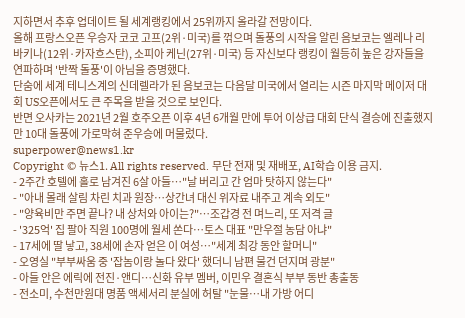지하면서 추후 업데이트 될 세계랭킹에서 25위까지 올라갈 전망이다.
올해 프랑스오픈 우승자 코코 고프(2위·미국)를 꺾으며 돌풍의 시작을 알린 음보코는 엘레나 리바키나(12위·카자흐스탄), 소피아 케닌(27위·미국) 등 자신보다 랭킹이 월등히 높은 강자들을 연파하며 '반짝 돌풍'이 아님을 증명했다.
단숨에 세계 테니스계의 신데렐라가 된 음보코는 다음달 미국에서 열리는 시즌 마지막 메이저 대회 US오픈에서도 큰 주목을 받을 것으로 보인다.
반면 오사카는 2021년 2월 호주오픈 이후 4년 6개월 만에 투어 이상급 대회 단식 결승에 진출했지만 10대 돌풍에 가로막혀 준우승에 머물렀다.
superpower@news1.kr
Copyright © 뉴스1. All rights reserved. 무단 전재 및 재배포, AI학습 이용 금지.
- 2주간 호텔에 홀로 남겨진 6살 아들…"날 버리고 간 엄마 탓하지 않는다"
- "아내 몰래 살림 차린 치과 원장…상간녀 대신 위자료 내주고 계속 외도"
- "양육비만 주면 끝나? 내 상처와 아이는?"…조갑경 전 며느리, 또 저격 글
- '325억' 집 팔아 직원 100명에 월세 쏜다…토스 대표 "만우절 농담 아냐"
- 17세에 딸 낳고, 38세에 손자 얻은 이 여성…"세계 최강 동안 할머니"
- 오영실 "부부싸움 중 '잡놈이랑 놀다 왔다' 했더니 남편 물건 던지며 광분"
- 아들 안은 에릭에 전진·앤디…신화 유부 멤버, 이민우 결혼식 부부 동반 총출동
- 전소미, 수천만원대 명품 액세서리 분실에 허탈 "눈물…내 가방 어디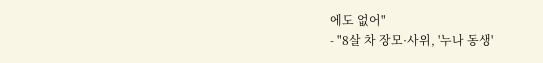에도 없어"
- "8살 차 장모·사위, '누나 동생'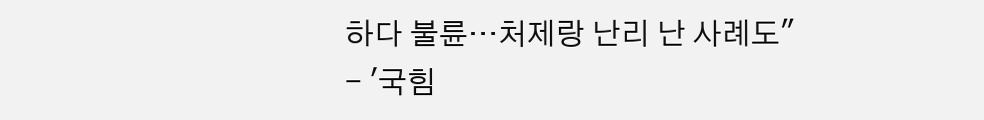하다 불륜…처제랑 난리 난 사례도"
- '국힘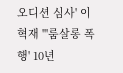오디션 심사' 이혁재 "'룸살롱 폭행' 10년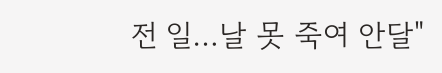전 일…날 못 죽여 안달"